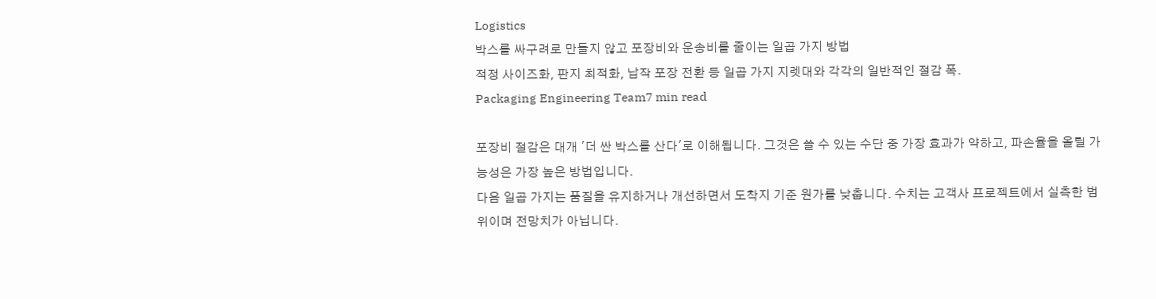Logistics
박스를 싸구려로 만들지 않고 포장비와 운송비를 줄이는 일곱 가지 방법
적정 사이즈화, 판지 최적화, 납작 포장 전환 등 일곱 가지 지렛대와 각각의 일반적인 절감 폭.
Packaging Engineering Team7 min read

포장비 절감은 대개 '더 싼 박스를 산다'로 이해됩니다. 그것은 쓸 수 있는 수단 중 가장 효과가 약하고, 파손율을 올릴 가능성은 가장 높은 방법입니다.
다음 일곱 가지는 품질을 유지하거나 개선하면서 도착지 기준 원가를 낮춥니다. 수치는 고객사 프로젝트에서 실측한 범위이며 전망치가 아닙니다.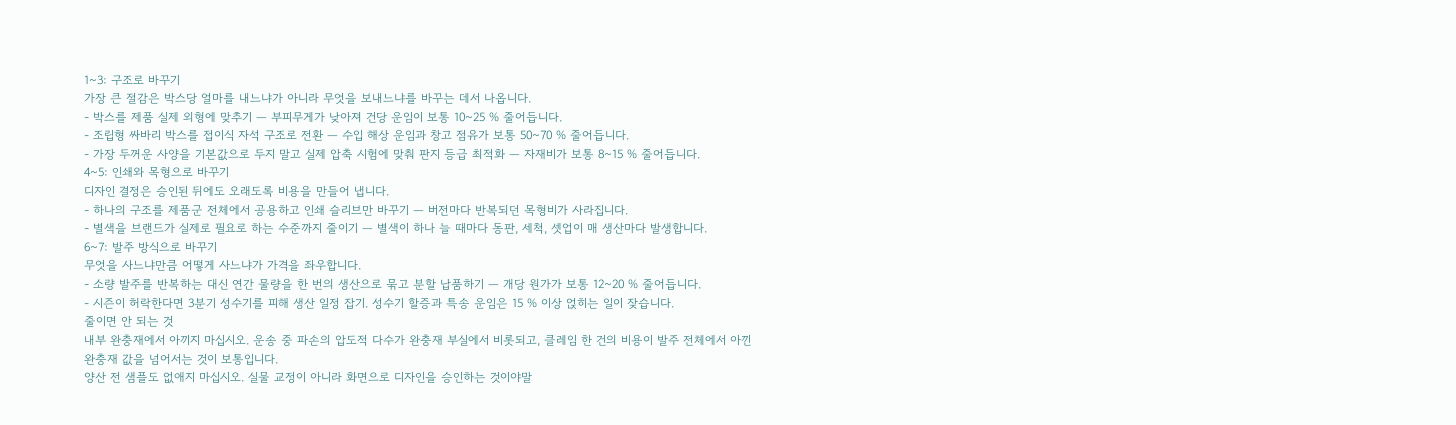1~3: 구조로 바꾸기
가장 큰 절감은 박스당 얼마를 내느냐가 아니라 무엇을 보내느냐를 바꾸는 데서 나옵니다.
- 박스를 제품 실제 외형에 맞추기 — 부피무게가 낮아져 건당 운임이 보통 10~25 % 줄어듭니다.
- 조립형 싸바리 박스를 접이식 자석 구조로 전환 — 수입 해상 운임과 창고 점유가 보통 50~70 % 줄어듭니다.
- 가장 두꺼운 사양을 기본값으로 두지 말고 실제 압축 시험에 맞춰 판지 등급 최적화 — 자재비가 보통 8~15 % 줄어듭니다.
4~5: 인쇄와 목형으로 바꾸기
디자인 결정은 승인된 뒤에도 오래도록 비용을 만들어 냅니다.
- 하나의 구조를 제품군 전체에서 공용하고 인쇄 슬리브만 바꾸기 — 버전마다 반복되던 목형비가 사라집니다.
- 별색을 브랜드가 실제로 필요로 하는 수준까지 줄이기 — 별색이 하나 늘 때마다 동판, 세척, 셋업이 매 생산마다 발생합니다.
6~7: 발주 방식으로 바꾸기
무엇을 사느냐만큼 어떻게 사느냐가 가격을 좌우합니다.
- 소량 발주를 반복하는 대신 연간 물량을 한 번의 생산으로 묶고 분할 납품하기 — 개당 원가가 보통 12~20 % 줄어듭니다.
- 시즌이 허락한다면 3분기 성수기를 피해 생산 일정 잡기. 성수기 할증과 특송 운임은 15 % 이상 얹히는 일이 잦습니다.
줄이면 안 되는 것
내부 완충재에서 아끼지 마십시오. 운송 중 파손의 압도적 다수가 완충재 부실에서 비롯되고, 클레임 한 건의 비용이 발주 전체에서 아낀 완충재 값을 넘어서는 것이 보통입니다.
양산 전 샘플도 없애지 마십시오. 실물 교정이 아니라 화면으로 디자인을 승인하는 것이야말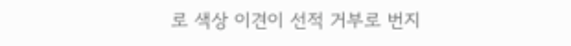로 색상 이견이 선적 거부로 번지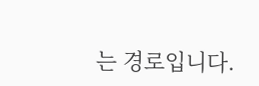는 경로입니다.